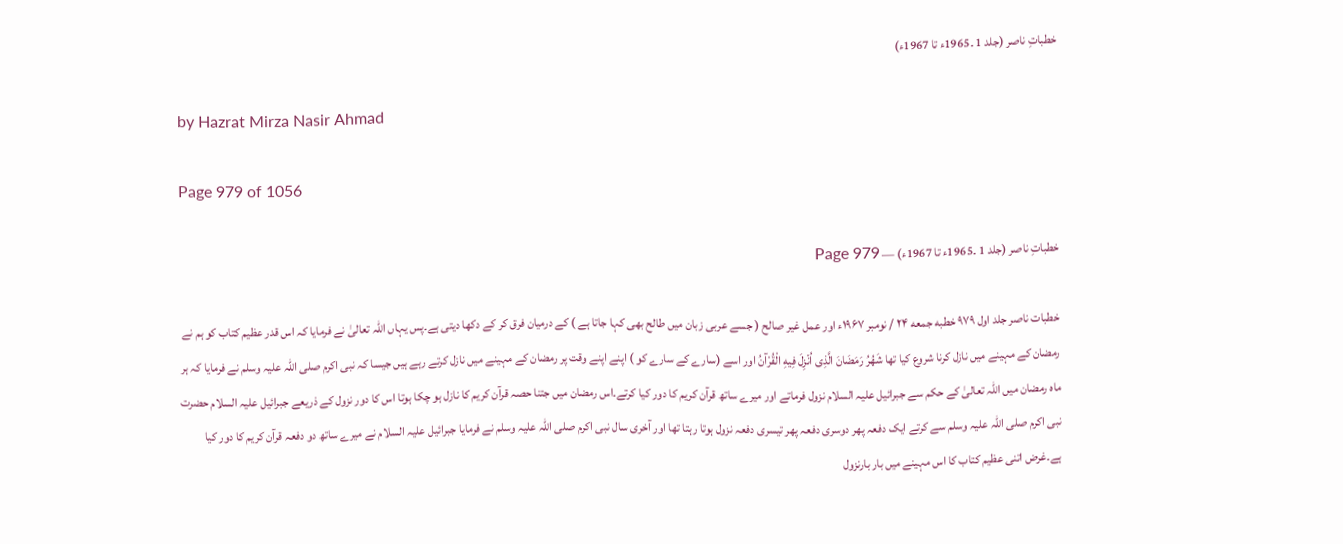خطباتِ ناصر (جلد 1 ۔1965ء تا 1967ء)

by Hazrat Mirza Nasir Ahmad

Page 979 of 1056

خطباتِ ناصر (جلد 1 ۔1965ء تا 1967ء) — Page 979

خطبات ناصر جلد اول ۹۷۹ خطبه جمعه ۲۴ / نومبر ۱۹۶۷ء اور عمل غیر صالح ( جسے عربی زبان میں طالح بھی کہا جاتا ہے ) کے درمیان فرق کر کے دکھا دیتی ہے۔پس یہاں اللہ تعالیٰ نے فرمایا کہ اس قدر عظیم کتاب کو ہم نے رمضان کے مہینے میں نازل کرنا شروع کیا تھا شَهُرُ رَمَضَانَ الَّذِى اُنْزِلَ فِيهِ الْقُرْآنُ اور اسے (سارے کے سارے کو ) اپنے اپنے وقت پر رمضان کے مہینے میں نازل کرتے رہے ہیں جیسا کہ نبی اکرم صلی اللہ علیہ وسلم نے فرمایا کہ ہر ماہ رمضان میں اللہ تعالیٰ کے حکم سے جبرائیل علیہ السلام نزول فرماتے اور میرے ساتھ قرآن کریم کا دور کیا کرتے۔اس رمضان میں جتنا حصہ قرآن کریم کا نازل ہو چکا ہوتا اس کا دور نزول کے ذریعے جبرائیل علیہ السلام حضرت نبی اکرم صلی اللہ علیہ وسلم سے کرتے ایک دفعہ پھر دوسری دفعہ پھر تیسری دفعہ نزول ہوتا رہتا تھا اور آخری سال نبی اکرم صلی اللہ علیہ وسلم نے فرمایا جبرائیل علیہ السلام نے میرے ساتھ دو دفعہ قرآن کریم کا دور کیا ہے۔غرض اتنی عظیم کتاب کا اس مہینے میں بار بارنزول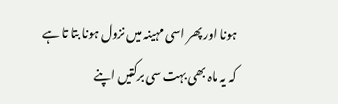ہونا اور پھر اسی مہینہ میں نزول ہونا بتا تا ہے کہ یہ ماہ بھی بہت سی برکتیں اپنے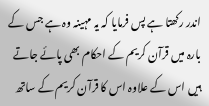اندر رکھتا ہے پس فرمایا کہ یہ مہینہ وہ ہے جس کے بارہ میں قرآن کریم کے احکام بھی پائے جاتے ہیں اس کے علاوہ اس کا قرآن کریم کے ساتھ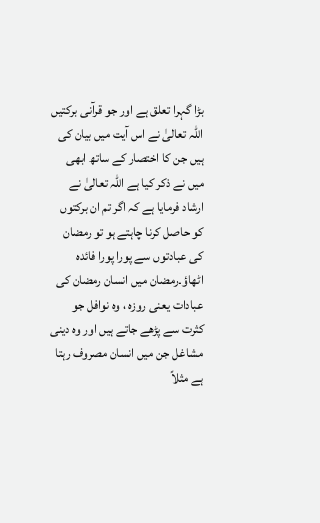بڑا گہرا تعلق ہے اور جو قرآنی برکتیں اللہ تعالیٰ نے اس آیت میں بیان کی ہیں جن کا اختصار کے ساتھ ابھی میں نے ذکر کیا ہے اللہ تعالیٰ نے ارشاد فرمایا ہے کہ اگر تم ان برکتوں کو حاصل کرنا چاہتے ہو تو رمضان کی عبادتوں سے پورا پورا فائدہ اٹھاؤ۔رمضان میں انسان رمضان کی عبادات یعنی روزہ ، وہ نوافل جو کثرت سے پڑھے جاتے ہیں اور وہ دینی مشاغل جن میں انسان مصروف رہتا ہے مثلاً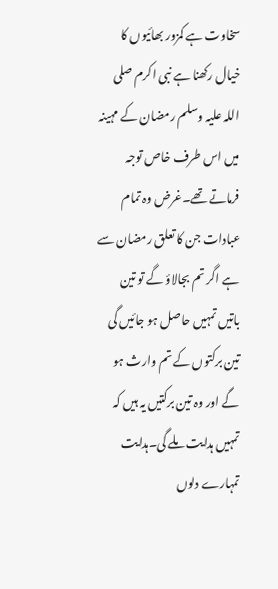سخاوت ہے کمزور بھائیوں کا خیال رکھنا ہے نبی اکرم صلی اللہ علیہ وسلم رمضان کے مہینہ میں اس طرف خاص توجہ فرماتے تھے۔غرض وہ تمام عبادات جن کا تعلق رمضان سے ہے اگر تم بجالاؤ گے تو تین باتیں تمہیں حاصل ہو جائیں گی تین برکتوں کے تم وارث ہو گے اور وہ تین برکتیں یہ ہیں کہ تمہیں ہدایت ملے گی۔ہدایت تمہارے دلوں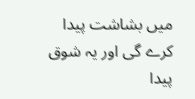میں بشاشت پیدا کرے گی اور یہ شوق پیدا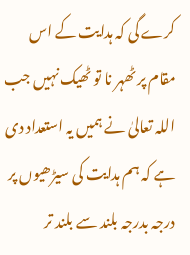کرے گی کہ ہدایت کے اس مقام پر ٹھہر نا تو ٹھیک نہیں جب اللہ تعالیٰ نے ہمیں یہ استعداد دی ہے کہ ہم ہدایت کی سیڑھیوں پر درجہ بدرجہ بلند سے بلند تر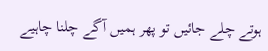ہوتے چلے جائیں تو پھر ہمیں آگے چلنا چاہیے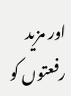اور مزید رفعتوں کو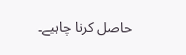حاصل کرنا چاہیے۔